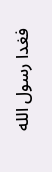فغدا رسول الله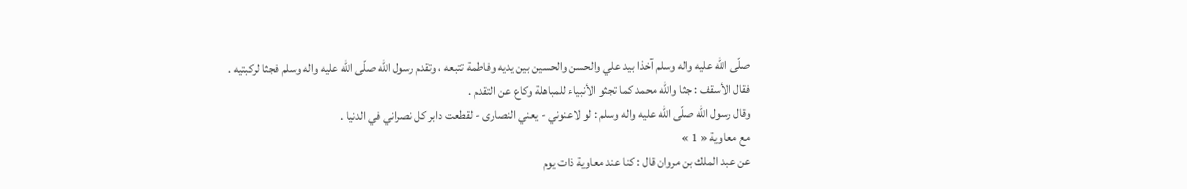صلّى اللّه عليه واله وسلم آخذا بيد علي والحسن والحسين بين يديه وفاطمة تتبعه ، وتقدم رسول الله صلّى اللّه عليه واله وسلم فجثا لركبتيه .
فقال الأسقف : جثا والله محمد كما تجثو الأنبياء للمباهلة وكاع عن التقدم .
وقال رسول الله صلّى اللّه عليه واله وسلم : لو لاعنوني - يعني النصارى - لقطعت دابر كل نصراني في الدنيا .
مع معاوية « 1 »
عن عبد الملك بن مروان قال : كنا عند معاوية ذات يوم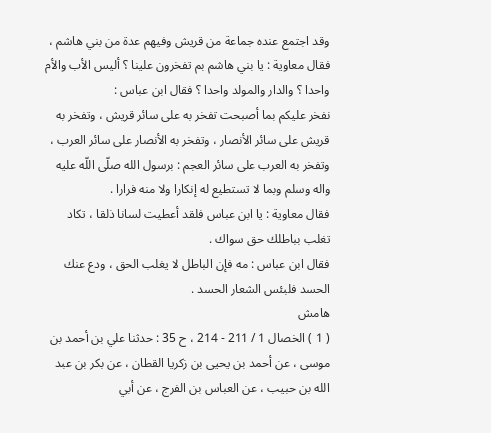وقد اجتمع عنده جماعة من قريش وفيهم عدة من بني هاشم ، فقال معاوية : يا بني هاشم بم تفخرون علينا ؟ أليس الأب والأم واحدا ؟ والدار والمولد واحدا ؟ فقال ابن عباس :
نفخر عليكم بما أصبحت تفخر به على سائر قريش ، وتفخر به قريش على سائر الأنصار ، وتفخر به الأنصار على سائر العرب ، وتفخر به العرب على سائر العجم : برسول الله صلّى اللّه عليه واله وسلم وبما لا تستطيع له إنكارا ولا منه فرارا .
فقال معاوية : يا ابن عباس فلقد أعطيت لسانا ذلقا ، تكاد تغلب بباطلك حق سواك .
فقال ابن عباس : مه فإن الباطل لا يغلب الحق ، ودع عنك الحسد فلبئس الشعار الحسد .
هامش
( 1 ) الخصال 1 / 211 - 214 ، ح 35 : حدثنا علي بن أحمد بن موسى ، عن أحمد بن يحيى بن زكريا القطان ، عن بكر بن عبد الله بن حبيب ، عن العباس بن الفرج ، عن أبي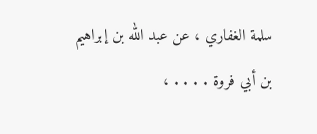سلمة الغفاري ، عن عبد الله بن إبراهيم بن أبي فروة . . . . ،